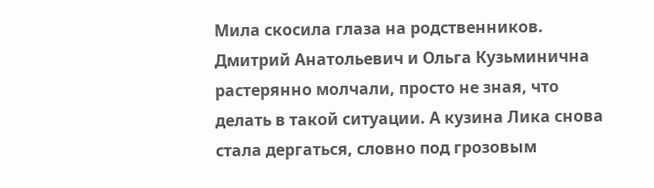Мила скосила глаза на родственников. Дмитрий Анатольевич и Ольга Кузьминична растерянно молчали, просто не зная, что делать в такой ситуации. А кузина Лика снова стала дергаться, словно под грозовым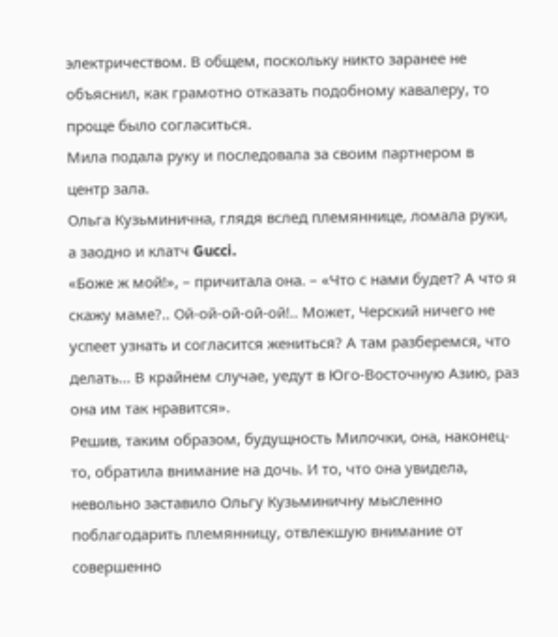электричеством. В общем, поскольку никто заранее не объяснил, как грамотно отказать подобному кавалеру, то проще было согласиться.
Мила подала руку и последовала за своим партнером в центр зала.
Ольга Кузьминична, глядя вслед племяннице, ломала руки, а заодно и клатч Gucci.
«Боже ж мой!», – причитала она. – «Что с нами будет? А что я скажу маме?.. Ой-ой-ой-ой-ой!.. Может, Черский ничего не успеет узнать и согласится жениться? А там разберемся, что делать… В крайнем случае, уедут в Юго-Восточную Азию, раз она им так нравится».
Решив, таким образом, будущность Милочки, она, наконец-то, обратила внимание на дочь. И то, что она увидела, невольно заставило Ольгу Кузьминичну мысленно поблагодарить племянницу, отвлекшую внимание от совершенно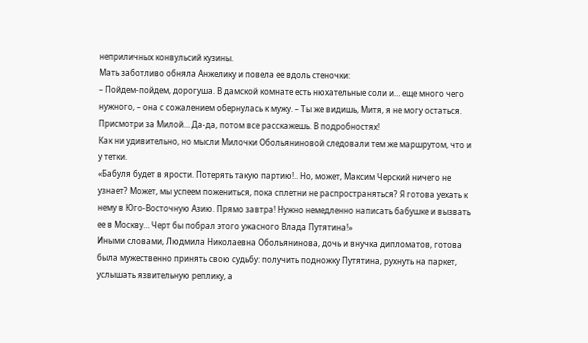неприличных конвульсий кузины.
Мать заботливо обняла Анжелику и повела ее вдоль стеночки:
– Пойдем-пойдем, дорогуша. В дамской комнате есть нюхательные соли и… еще много чего нужного, – она с сожалением обернулась к мужу. – Ты же видишь, Митя, я не могу остаться. Присмотри за Милой… Да-да, потом все расскажешь. В подробностях!
Как ни удивительно, но мысли Милочки Обольяниновой следовали тем же маршрутом, что и у тетки.
«Бабуля будет в ярости. Потерять такую партию!.. Но, может, Максим Черский ничего не узнает? Может, мы успеем пожениться, пока сплетни не распространяться? Я готова уехать к нему в Юго-Восточную Азию. Прямо завтра! Нужно немедленно написать бабушке и вызвать ее в Москву… Черт бы побрал этого ужасного Влада Путятина!»
Иными словами, Людмила Николаевна Обольянинова, дочь и внучка дипломатов, готова была мужественно принять свою судьбу: получить подножку Путятина, рухнуть на паркет, услышать язвительную реплику, а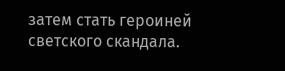затем стать героиней светского скандала.